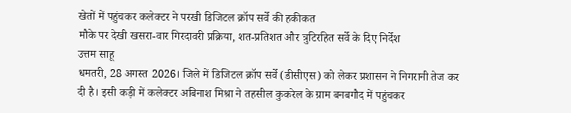खेतों में पहुंचकर कलेक्टर ने परखी डिजिटल क्रॉप सर्वे की हकीकत
मौके पर देखी खसरा-वार गिरदावरी प्रक्रिया, शत-प्रतिशत और त्रुटिरहित सर्वे के दिए निर्देश
उत्तम साहू
धमतरी, 28 अगस्त 2026। जिले में डिजिटल क्रॉप सर्वे (डीसीएस) को लेकर प्रशासन ने निगरानी तेज कर दी है। इसी कड़ी में कलेक्टर अबिनाश मिश्रा ने तहसील कुकरेल के ग्राम बनबगौद में पहुंचकर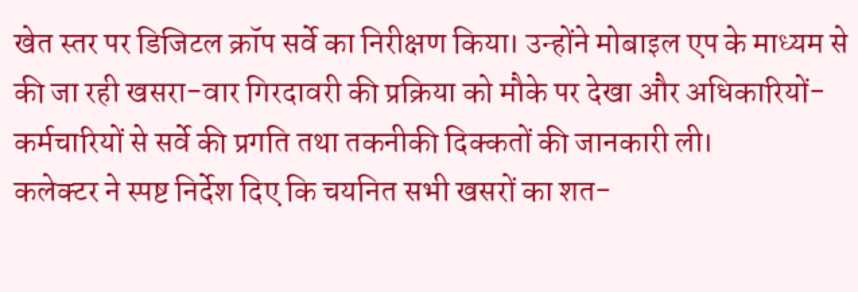खेत स्तर पर डिजिटल क्रॉप सर्वे का निरीक्षण किया। उन्होंने मोबाइल एप के माध्यम से की जा रही खसरा-वार गिरदावरी की प्रक्रिया को मौके पर देखा और अधिकारियों-कर्मचारियों से सर्वे की प्रगति तथा तकनीकी दिक्कतों की जानकारी ली।
कलेक्टर ने स्पष्ट निर्देश दिए कि चयनित सभी खसरों का शत-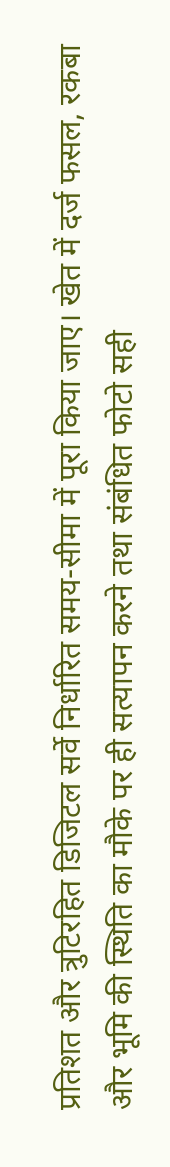प्रतिशत और त्रुटिरहित डिजिटल सर्वे निर्धारित समय-सीमा में पूरा किया जाए। खेत में दर्ज फसल, रकबा और भूमि की स्थिति का मौके पर ही सत्यापन करने तथा संबंधित फोटो सही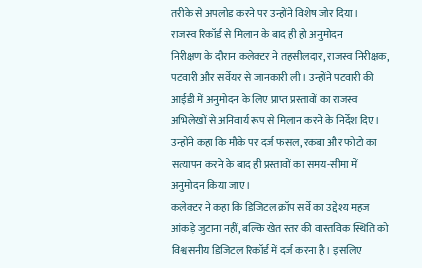तरीके से अपलोड करने पर उन्होंने विशेष जोर दिया।
राजस्व रिकॉर्ड से मिलान के बाद ही हो अनुमोदन
निरीक्षण के दौरान कलेक्टर ने तहसीलदार, राजस्व निरीक्षक, पटवारी और सर्वेयर से जानकारी ली। उन्होंने पटवारी की आईडी में अनुमोदन के लिए प्राप्त प्रस्तावों का राजस्व अभिलेखों से अनिवार्य रूप से मिलान करने के निर्देश दिए। उन्होंने कहा कि मौके पर दर्ज फसल, रकबा और फोटो का सत्यापन करने के बाद ही प्रस्तावों का समय-सीमा में अनुमोदन किया जाए।
कलेक्टर ने कहा कि डिजिटल क्रॉप सर्वे का उद्देश्य महज आंकड़े जुटाना नहीं, बल्कि खेत स्तर की वास्तविक स्थिति को विश्वसनीय डिजिटल रिकॉर्ड में दर्ज करना है। इसलिए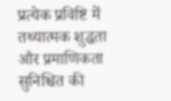प्रत्येक प्रविष्टि में तथ्यात्मक शुद्धता और प्रमाणिकता सुनिश्चित की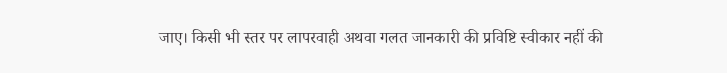जाए। किसी भी स्तर पर लापरवाही अथवा गलत जानकारी की प्रविष्टि स्वीकार नहीं की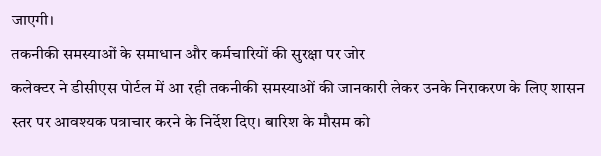जाएगी।
तकनीकी समस्याओं के समाधान और कर्मचारियों की सुरक्षा पर जोर
कलेक्टर ने डीसीएस पोर्टल में आ रही तकनीकी समस्याओं की जानकारी लेकर उनके निराकरण के लिए शासन स्तर पर आवश्यक पत्राचार करने के निर्देश दिए। बारिश के मौसम को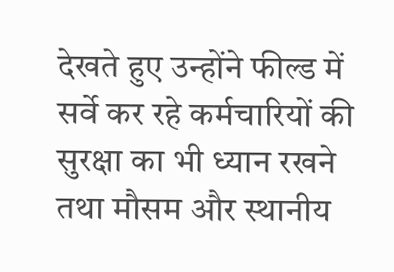देखते हुए उन्होंने फील्ड में सर्वे कर रहे कर्मचारियों की सुरक्षा का भी ध्यान रखने तथा मौसम और स्थानीय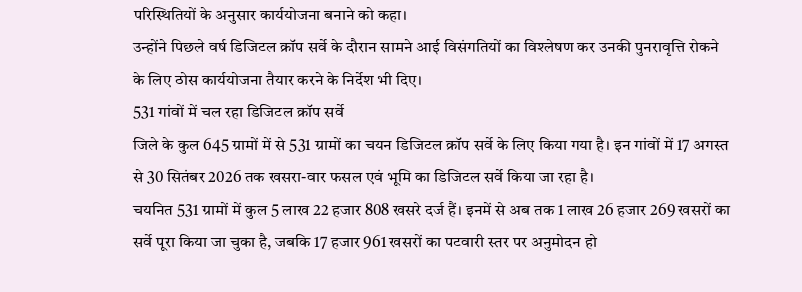परिस्थितियों के अनुसार कार्ययोजना बनाने को कहा।
उन्होंने पिछले वर्ष डिजिटल क्रॉप सर्वे के दौरान सामने आई विसंगतियों का विश्लेषण कर उनकी पुनरावृत्ति रोकने के लिए ठोस कार्ययोजना तैयार करने के निर्देश भी दिए।
531 गांवों में चल रहा डिजिटल क्रॉप सर्वे
जिले के कुल 645 ग्रामों में से 531 ग्रामों का चयन डिजिटल क्रॉप सर्वे के लिए किया गया है। इन गांवों में 17 अगस्त से 30 सितंबर 2026 तक खसरा-वार फसल एवं भूमि का डिजिटल सर्वे किया जा रहा है।
चयनित 531 ग्रामों में कुल 5 लाख 22 हजार 808 खसरे दर्ज हैं। इनमें से अब तक 1 लाख 26 हजार 269 खसरों का सर्वे पूरा किया जा चुका है, जबकि 17 हजार 961 खसरों का पटवारी स्तर पर अनुमोदन हो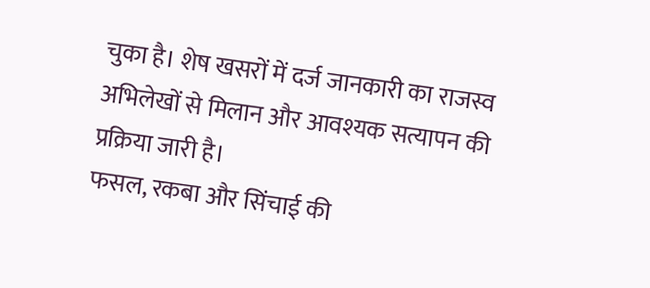चुका है। शेष खसरों में दर्ज जानकारी का राजस्व अभिलेखों से मिलान और आवश्यक सत्यापन की प्रक्रिया जारी है।
फसल, रकबा और सिंचाई की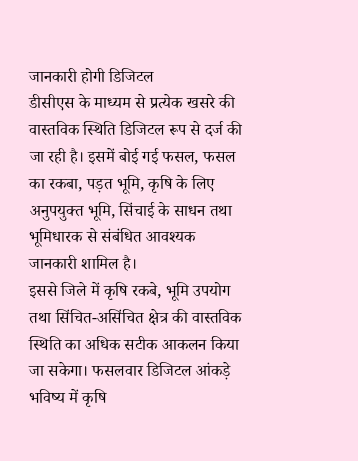जानकारी होगी डिजिटल
डीसीएस के माध्यम से प्रत्येक खसरे की वास्तविक स्थिति डिजिटल रूप से दर्ज की जा रही है। इसमें बोई गई फसल, फसल का रकबा, पड़त भूमि, कृषि के लिए अनुपयुक्त भूमि, सिंचाई के साधन तथा भूमिधारक से संबंधित आवश्यक जानकारी शामिल है।
इससे जिले में कृषि रकबे, भूमि उपयोग तथा सिंचित-असिंचित क्षेत्र की वास्तविक स्थिति का अधिक सटीक आकलन किया जा सकेगा। फसलवार डिजिटल आंकड़े भविष्य में कृषि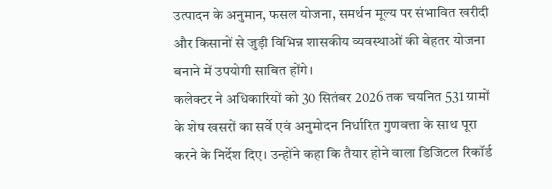उत्पादन के अनुमान, फसल योजना, समर्थन मूल्य पर संभावित खरीदी और किसानों से जुड़ी विभिन्न शासकीय व्यवस्थाओं की बेहतर योजना बनाने में उपयोगी साबित होंगे।
कलेक्टर ने अधिकारियों को 30 सितंबर 2026 तक चयनित 531 ग्रामों के शेष खसरों का सर्वे एवं अनुमोदन निर्धारित गुणवत्ता के साथ पूरा करने के निर्देश दिए। उन्होंने कहा कि तैयार होने वाला डिजिटल रिकॉर्ड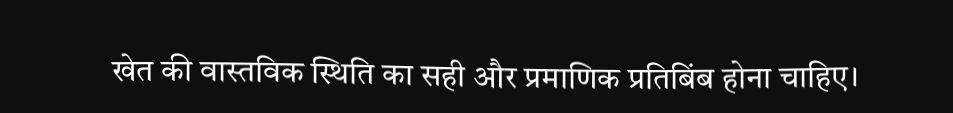खेत की वास्तविक स्थिति का सही और प्रमाणिक प्रतिबिंब होना चाहिए।